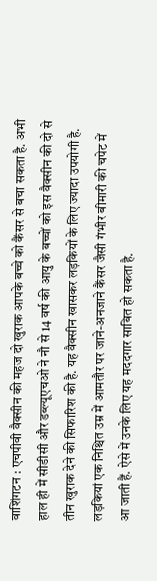वाशिंगटन : एचपीवी वैक्सीन की महज दो खुराक आपके बच्चे को कैंसर से बचा सकता है. अभी हाल ही में सीडीसी और डब्ल्यूएचओ ने नौ से 14 वर्ष की आयु के बच्चों को इस वैक्सीन की दो से तीन खुराक देने की सिफारिश की है. यह वैक्सीन खासकर लड़कियों के लिए ज्यादा उपयोगी है. लड़कियां एक निश्चित उम्र में आमतौर पर जाने-अनजाने कैंसर जैसी गंभीर बीमारी की चपेट में आ जाती हैं. ऐसे में उनके लिए यह मददगार साबित हो सकता है.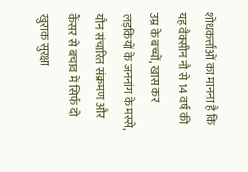शोधकर्त्ताओं का मानना है कि यह वैक्सीन नौ से 14 वर्ष की उम्र के बच्चों, खास कर लड़कियों के जननांग के मस्से, यौन संचारित संक्रमण और कैंसर से बचाव में सिर्फ दो खुराक सुरक्षा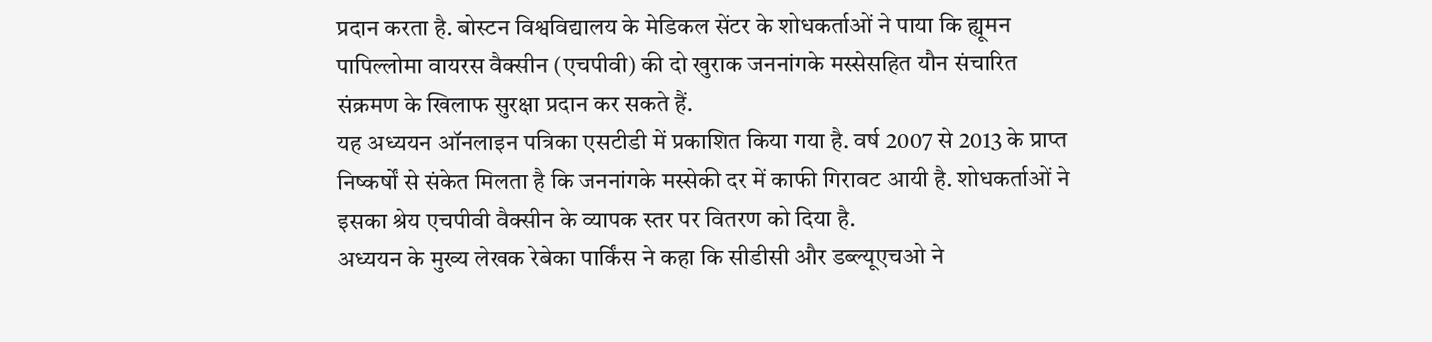प्रदान करता है. बोस्टन विश्वविद्यालय के मेडिकल सेंटर के शोधकर्ताओं ने पाया कि ह्यूमन पापिल्लोमा वायरस वैक्सीन (एचपीवी) की दो खुराक जननांगके मस्सेसहित यौन संचारित संक्रमण के खिलाफ सुरक्षा प्रदान कर सकते हैं.
यह अध्ययन ऑनलाइन पत्रिका एसटीडी में प्रकाशित किया गया है. वर्ष 2007 से 2013 के प्राप्त निष्कर्षों से संकेत मिलता है कि जननांगके मस्सेकी दर में काफी गिरावट आयी है. शोधकर्ताओं ने इसका श्रेय एचपीवी वैक्सीन के व्यापक स्तर पर वितरण को दिया है.
अध्ययन के मुख्य लेखक रेबेका पार्किंस ने कहा कि सीडीसी और डब्ल्यूएचओ ने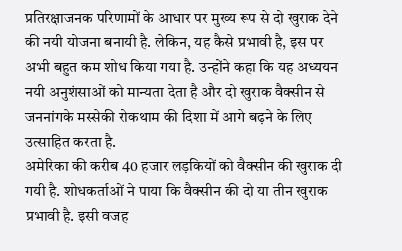प्रतिरक्षाजनक परिणामों के आधार पर मुख्य रूप से दो खुराक देने की नयी योजना बनायी है. लेकिन, यह कैसे प्रभावी है, इस पर अभी बहुत कम शोध किया गया है. उन्होंने कहा कि यह अध्ययन नयी अनुशंसाओं को मान्यता देता है और दो खुराक वैक्सीन से जननांगके मस्सेकी रोकथाम की दिशा में आगे बढ़ने के लिए उत्साहित करता है.
अमेरिका की करीब 40 हजार लड़कियों को वैक्सीन की खुराक दी गयी है. शोधकर्ताओं ने पाया कि वैक्सीन की दो या तीन खुराक प्रभावी है. इसी वजह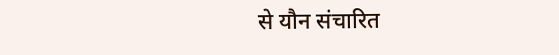से यौन संचारित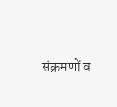संक्रमणों व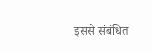इससे संबंधित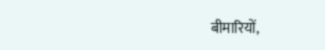बीमारियों,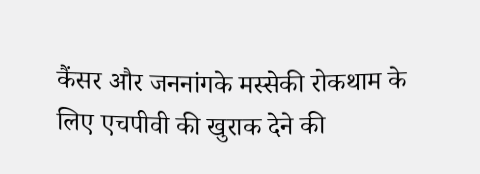कैंसर और जननांगके मस्सेकी रोकथाम के लिए एचपीवी की खुराक देने की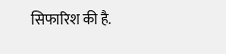सिफारिश की है.